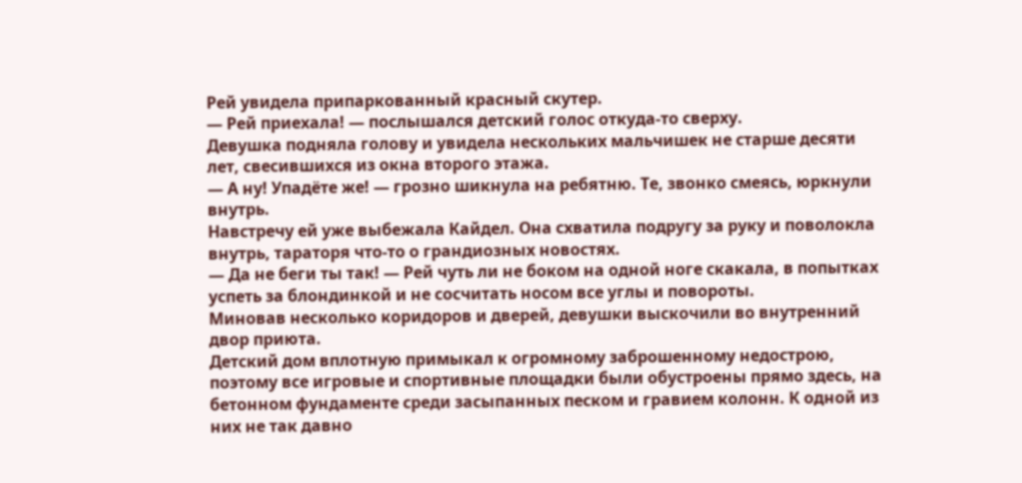Рей увидела припаркованный красный скутер.
— Рей приехала! — послышался детский голос откуда-то сверху.
Девушка подняла голову и увидела нескольких мальчишек не старше десяти лет, свесившихся из окна второго этажа.
— А ну! Упадёте же! — грозно шикнула на ребятню. Те, звонко смеясь, юркнули внутрь.
Навстречу ей уже выбежала Кайдел. Она схватила подругу за руку и поволокла внутрь, тараторя что-то о грандиозных новостях.
— Да не беги ты так! — Рей чуть ли не боком на одной ноге скакала, в попытках успеть за блондинкой и не сосчитать носом все углы и повороты.
Миновав несколько коридоров и дверей, девушки выскочили во внутренний двор приюта.
Детский дом вплотную примыкал к огромному заброшенному недострою, поэтому все игровые и спортивные площадки были обустроены прямо здесь, на бетонном фундаменте среди засыпанных песком и гравием колонн. К одной из них не так давно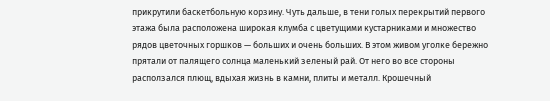прикрутили баскетбольную корзину. Чуть дальше, в тени голых перекрытий первого этажа была расположена широкая клумба с цветущими кустарниками и множество рядов цветочных горшков — больших и очень больших. В этом живом уголке бережно прятали от палящего солнца маленький зеленый рай. От него во все стороны расползался плющ, вдыхая жизнь в камни, плиты и металл. Крошечный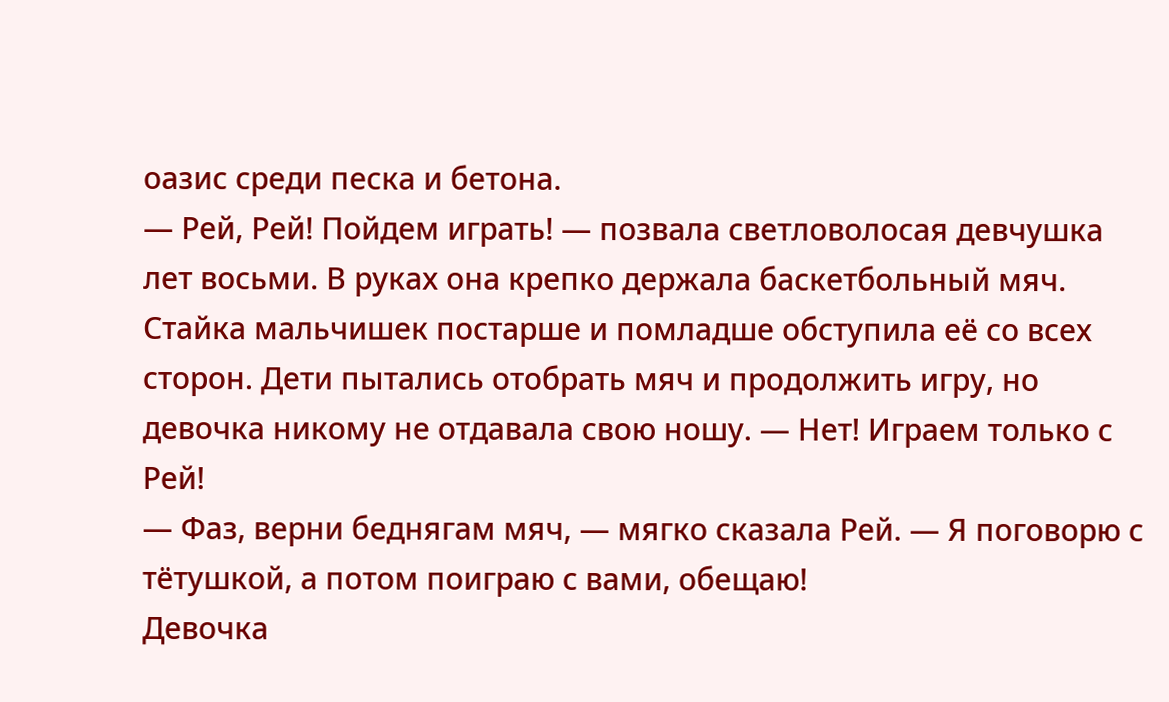оазис среди песка и бетона.
— Рей, Рей! Пойдем играть! — позвала светловолосая девчушка лет восьми. В руках она крепко держала баскетбольный мяч. Стайка мальчишек постарше и помладше обступила её со всех сторон. Дети пытались отобрать мяч и продолжить игру, но девочка никому не отдавала свою ношу. — Нет! Играем только с Рей!
— Фаз, верни беднягам мяч, — мягко сказала Рей. — Я поговорю с тётушкой, а потом поиграю с вами, обещаю!
Девочка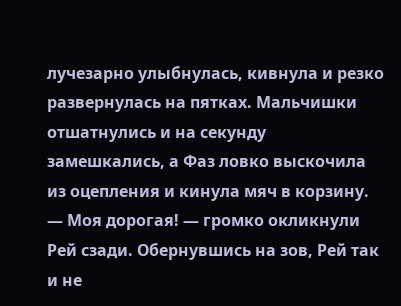лучезарно улыбнулась, кивнула и резко развернулась на пятках. Мальчишки отшатнулись и на секунду замешкались, а Фаз ловко выскочила из оцепления и кинула мяч в корзину.
— Моя дорогая! — громко окликнули Рей сзади. Обернувшись на зов, Рей так и не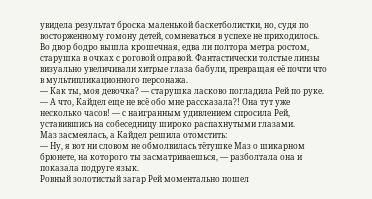увидела результат броска маленькой баскетболистки, но, судя по восторженному гомону детей, сомневаться в успехе не приходилось.
Во двор бодро вышла крошечная, едва ли полтора метра ростом, старушка в очках с роговой оправой. Фантастически толстые линзы визуально увеличивали хитрые глаза бабули, превращая её почти что в мультипликационного персонажа.
— Как ты, моя девочка? — старушка ласково погладила Рей по руке.
— А что, Кайдел еще не всё обо мне рассказала?! Она тут уже несколько часов! — с наигранным удивлением спросила Рей, уставившись на собеседницу широко распахнутыми глазами.
Маз засмеялась, а Кайдел решила отомстить:
— Ну, я вот ни словом не обмолвилась тётушке Маз о шикарном брюнете, на которого ты засматриваешься, — разболтала она и показала подруге язык.
Ровный золотистый загар Рей моментально пошел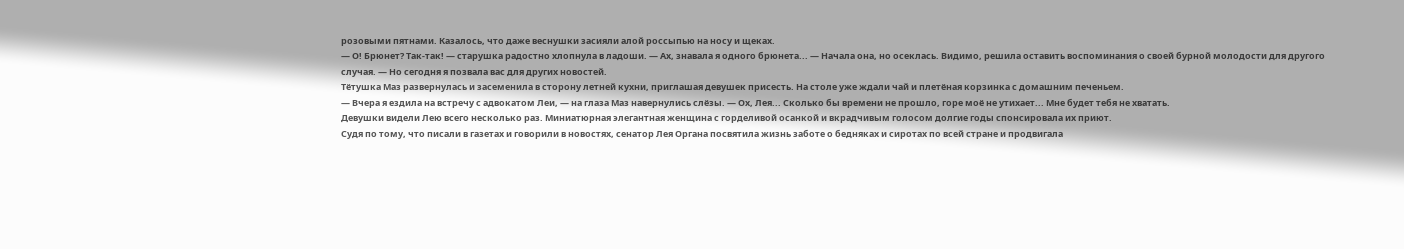розовыми пятнами. Казалось, что даже веснушки засияли алой россыпью на носу и щеках.
— О! Брюнет? Так-так! — старушка радостно хлопнула в ладоши. — Ах, знавала я одного брюнета... — Начала она, но осеклась. Видимо, решила оставить воспоминания о своей бурной молодости для другого случая. — Но сегодня я позвала вас для других новостей.
Тётушка Маз развернулась и засеменила в сторону летней кухни, приглашая девушек присесть. На столе уже ждали чай и плетёная корзинка с домашним печеньем.
— Вчера я ездила на встречу с адвокатом Леи, — на глаза Маз навернулись слёзы. — Ох, Лея... Сколько бы времени не прошло, горе моё не утихает... Мне будет тебя не хватать.
Девушки видели Лею всего несколько раз. Миниатюрная элегантная женщина с горделивой осанкой и вкрадчивым голосом долгие годы спонсировала их приют.
Судя по тому, что писали в газетах и говорили в новостях, сенатор Лея Органа посвятила жизнь заботе о бедняках и сиротах по всей стране и продвигала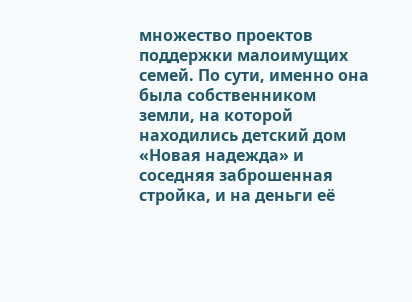множество проектов поддержки малоимущих семей. По сути, именно она была собственником земли, на которой находились детский дом «Новая надежда» и соседняя заброшенная стройка, и на деньги её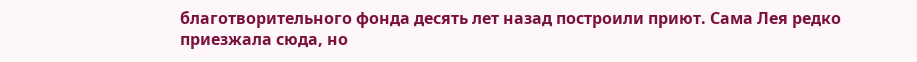благотворительного фонда десять лет назад построили приют. Сама Лея редко приезжала сюда, но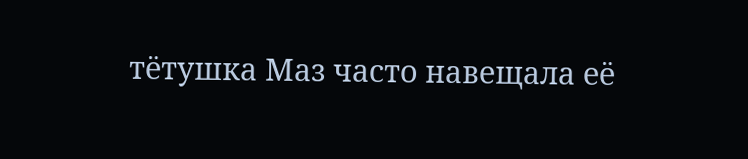тётушка Маз часто навещала её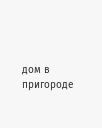дом в пригороде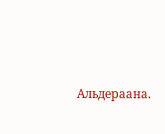Альдераана.